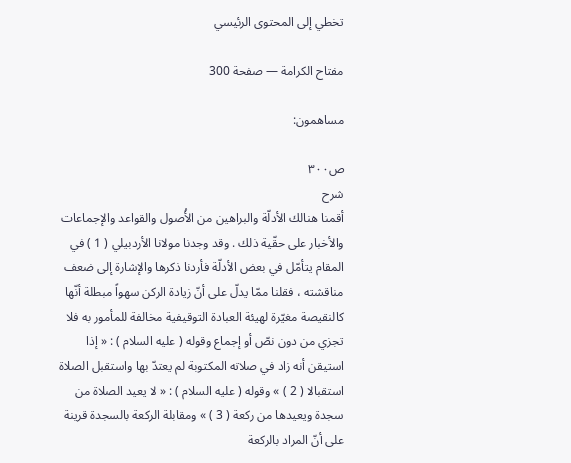تخطي إلى المحتوى الرئيسي

مفتاح الكرامة — صفحة 300

مساهمون:

ص٣٠٠
شرح
أقمنا هنالك الأدلّة والبراهين من الأُصول والقواعد والإجماعات والأخبار على حقّية ذلك . وقد وجدنا مولانا الأردبيلي ( 1 ) في المقام يتأمّل في بعض الأدلّة فأردنا ذكرها والإشارة إلى ضعف مناقشته ، فقلنا ممّا يدلّ على أنّ زيادة الركن سهواً مبطلة أنّها كالنقيصة مغيّرة لهيئة العبادة التوقيفية مخالفة للمأمور به فلا تجزي من دون نصّ أو إجماع وقوله ( عليه السلام ) : « إذا استيقن أنه زاد في صلاته المكتوبة لم يعتدّ بها واستقبل الصلاة استقبالا ( 2 ) » وقوله ( عليه السلام ) : « لا يعيد الصلاة من سجدة ويعيدها من ركعة ( 3 ) » ومقابلة الركعة بالسجدة قرينة على أنّ المراد بالركعة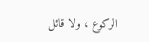الركوع ، ولا قائل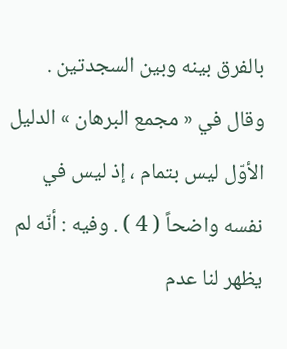بالفرق بينه وبين السجدتين . وقال في « مجمع البرهان » الدليل الأوّل ليس بتمام ، إذ ليس في نفسه واضحاً ( 4 ) . وفيه : أنّه لم يظهر لنا عدم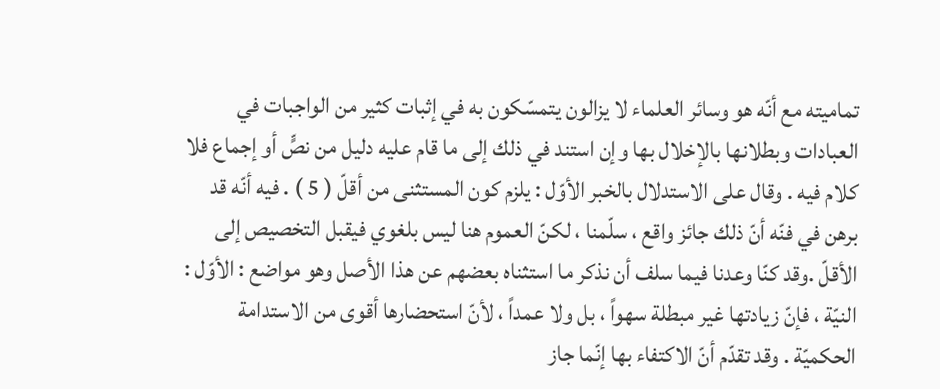تماميته مع أنّه هو وسائر العلماء لا يزالون يتمسّكون به في إثبات كثير من الواجبات في العبادات وبطلانها بالإخلال بها وإن استند في ذلك إلى ما قام عليه دليل من نصٍّ أو إجماع فلا كلام فيه . وقال على الاستدلال بالخبر الأوّل : يلزم كون المستثنى من أقلّ ( 5 ) . فيه أنّه قد برهن في فنّه أنّ ذلك جائز واقع ، سلّمنا ، لكنّ العموم هنا ليس بلغوي فيقبل التخصيص إلى الأقلّ .وقد كنّا وعدنا فيما سلف أن نذكر ما استثناه بعضهم عن هذا الأصل وهو مواضع : الأوّل : النيّة ، فإنّ زيادتها غير مبطلة سهواً ، بل ولا عمداً ، لأنّ استحضارها أقوى من الاستدامة الحكميّة . وقد تقدّم أنّ الاكتفاء بها إنّما جاز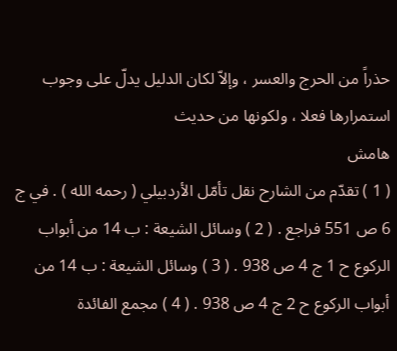حذراً من الحرج والعسر ، وإلاّ لكان الدليل يدلّ على وجوب استمرارها فعلا ، ولكونها من حديث
هامش
( 1 ) تقدّم من الشارح نقل تأمّل الأردبيلي ( رحمه الله ) . في ج 6 ص 551 فراجع . ( 2 ) وسائل الشيعة : ب 14 من أبواب الركوع ح 1 ج 4 ص 938 . ( 3 ) وسائل الشيعة : ب 14 من أبواب الركوع ح 2 ج 4 ص 938 . ( 4 ) مجمع الفائدة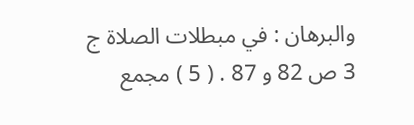والبرهان : في مبطلات الصلاة ج 3 ص 82 و 87 . ( 5 ) مجمع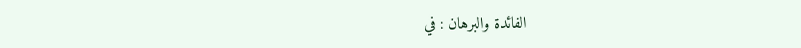الفائدة والبرهان : في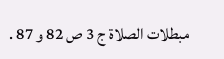مبطلات الصلاة ج 3 ص 82 و 87 .